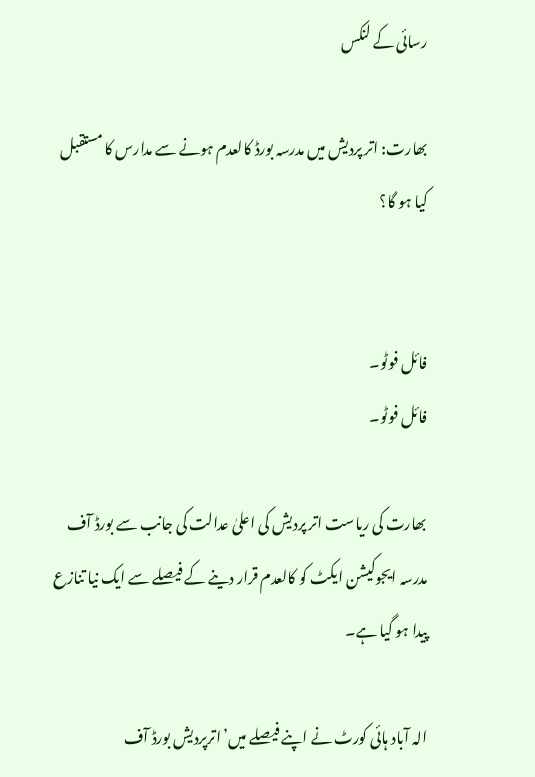رسائی کے لنکس

بھارت: اتر پردیش میں مدرسہ بورڈ کالعدم ہونے سے مدارس کا مستقبل کیا ہو گا؟


فائل فوٹو۔
فائل فوٹو۔

بھارت کی ریاست اتر پردیش کی اعلیٰ عدالت کی جانب سے بورڈ آف مدرسہ ایجوکیشن ایکٹ کو کالعدم قرار دینے کے فیصلے سے ایک نیا تنازع پیدا ہو گیا ہے۔

الہ آباد ہائی کورٹ نے اپنے فیصلے میں’اترپردیش بورڈ آف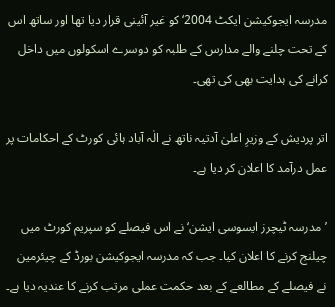مدرسہ ایجوکیشن ایکٹ 2004‘ کو غیر آئینی قرار دیا تھا اور ساتھ اس کے تحت چلنے والے مدارس کے طلبہ کو دوسرے اسکولوں میں داخل کرانے کی ہدایت بھی کی تھی۔

اتر پردیش کے وزیرِ اعلیٰ آدتیہ ناتھ نے الٰہ آباد ہائی کورٹ کے احکامات پر عمل درآمد کا اعلان کر دیا ہے۔

’مدرسہ ٹیچرز ایسوسی ایشن‘ نے اس فیصلے کو سپریم کورٹ میں چیلنج کرنے کا اعلان کیا۔ جب کہ مدرسہ ایجوکیشن بورڈ کے چیئرمین نے فیصلے کے مطالعے کے بعد حکمت عملی مرتب کرنے کا عندیہ دیا ہے۔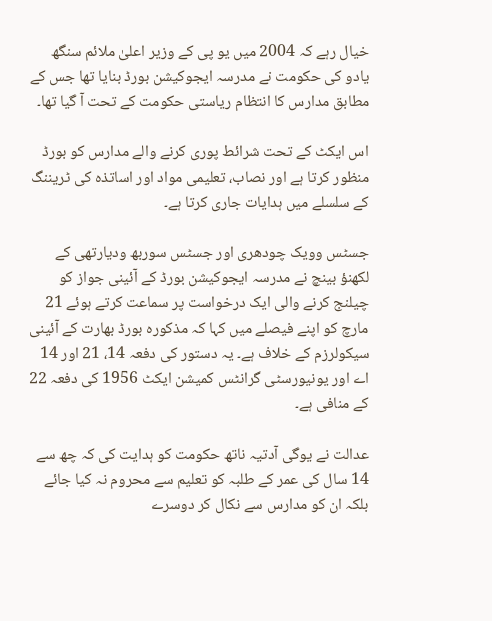خیال رہے کہ 2004 میں یو پی کے وزیر اعلیٰ ملائم سنگھ یادو کی حکومت نے مدرسہ ایجوکیشن بورڈ بنایا تھا جس کے مطابق مدارس کا انتظام ریاستی حکومت کے تحت آ گیا تھا۔

اس ایکٹ کے تحت شرائط پوری کرنے والے مدارس کو بورڈ منظور کرتا ہے اور نصاب، تعلیمی مواد اور اساتذہ کی ٹریننگ کے سلسلے میں ہدایات جاری کرتا ہے۔

جسٹس وویک چودھری اور جسٹس سوربھ ودیارتھی کے لکھنؤ بینچ نے مدرسہ ایجوکیشن بورڈ کے آئینی جواز کو چیلنج کرنے والی ایک درخواست پر سماعت کرتے ہوئے 21 مارچ کو اپنے فیصلے میں کہا کہ مذکورہ بورڈ بھارت کے آئینی سیکولرزم کے خلاف ہے۔ یہ دستور کی دفعہ 14، 21 اور 14 اے اور یونیورسٹی گرانٹس کمیشن ایکٹ 1956 کی دفعہ 22 کے منافی ہے۔

عدالت نے یوگی آدتیہ ناتھ حکومت کو ہدایت کی کہ چھ سے 14 سال کی عمر کے طلبہ کو تعلیم سے محروم نہ کیا جائے بلکہ ان کو مدارس سے نکال کر دوسرے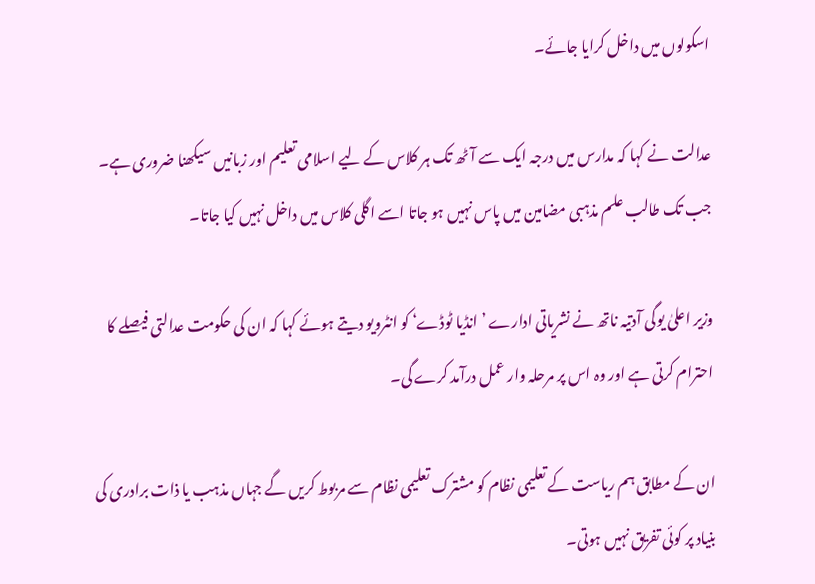اسکولوں میں داخل کرایا جائے۔

عدالت نے کہا کہ مدارس میں درجہ ایک سے آٹھ تک ہر کلاس کے لیے اسلامی تعلیم اور زبانیں سیکھنا ضروری ہے۔ جب تک طالب علم مذہبی مضامین میں پاس نہیں ہو جاتا اسے اگلی کلاس میں داخل نہیں کیا جاتا۔

وزیر اعلیٰ یوگی آدتیہ ناتھ نے نشریاتی ادارے ’انڈیا ٹوڈے‘ کو انٹرویو دیتے ہوئے کہا کہ ان کی حکومت عدالتی فیصلے کا احترام کرتی ہے اور وہ اس پر مرحلہ وار عمل درآمد کرے گی۔

ان کے مطابق ہم ریاست کے تعلیمی نظام کو مشترک تعلیمی نظام سے مربوط کریں گے جہاں مذہب یا ذات برادری کی بنیاد پر کوئی تفریق نہیں ہوتی۔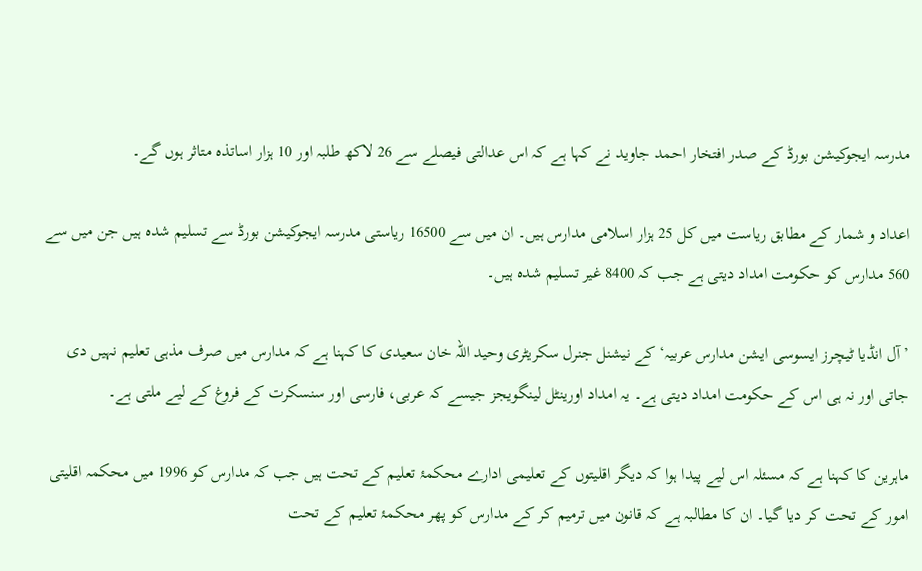مدرسہ ایجوکیشن بورڈ کے صدر افتخار احمد جاوید نے کہا ہے کہ اس عدالتی فیصلے سے 26 لاکھ طلبہ اور 10 ہزار اساتذہ متاثر ہوں گے۔

اعداد و شمار کے مطابق ریاست میں کل 25 ہزار اسلامی مدارس ہیں۔ ان میں سے 16500 ریاستی مدرسہ ایجوکیشن بورڈ سے تسلیم شدہ ہیں جن میں سے 560 مدارس کو حکومت امداد دیتی ہے جب کہ 8400 غیر تسلیم شدہ ہیں۔

’آل انڈیا ٹیچرز ایسوسی ایشن مدارس عربیہ‘ کے نیشنل جنرل سکریٹری وحید اللہ خان سعیدی کا کہنا ہے کہ مدارس میں صرف مذہی تعلیم نہیں دی جاتی اور نہ ہی اس کے حکومت امداد دیتی ہے۔ یہ امداد اورینٹل لینگویجز جیسے کہ عربی، فارسی اور سنسکرت کے فروغ کے لیے ملتی ہے۔

ماہرین کا کہنا ہے کہ مسئلہ اس لیے پیدا ہوا کہ دیگر اقلیتوں کے تعلیمی ادارے محکمۂ تعلیم کے تحت ہیں جب کہ مدارس کو 1996 میں محکمہ اقلیتی امور کے تحت کر دیا گیا۔ ان کا مطالبہ ہے کہ قانون میں ترمیم کر کے مدارس کو پھر محکمۂ تعلیم کے تحت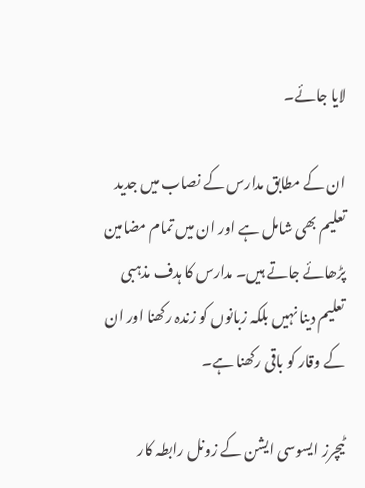لایا جائے۔

ان کے مطابق مدارس کے نصاب میں جدید تعلیم بھی شامل ہے اور ان میں تمام مضامین پڑھائے جاتے ہیں۔ مدارس کا ہدف مذہبی تعلیم دینا نہیں بلکہ زبانوں کو زندہ رکھنا اور ان کے وقار کو باقی رکھنا ہے۔

ٹیچرز ایسوسی ایشن کے زونل رابطہ کار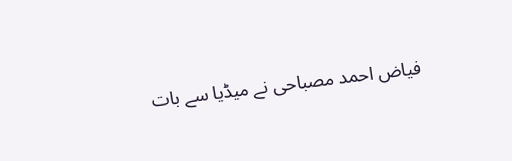فیاض احمد مصباحی نے میڈیا سے بات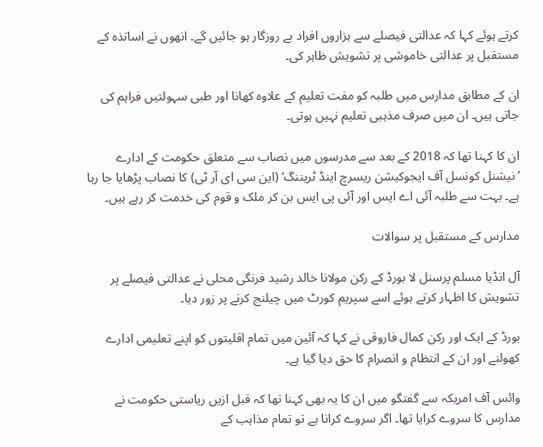کرتے ہوئے کہا کہ عدالتی فیصلے سے ہزاروں افراد بے روزگار ہو جائیں گے۔ انھوں نے اساتذہ کے مستقبل پر عدالتی خاموشی پر تشویش ظاہر کی۔

ان کے مطابق مدارس میں طلبہ کو مفت تعلیم کے علاوہ کھانا اور طبی سہولتیں فراہم کی جاتی ہیں۔ ان میں صرف مذہبی تعلیم نہیں ہوتی۔

ان کا کہنا تھا کہ 2018 کے بعد سے مدرسوں میں نصاب سے متعلق حکومت کے ادارے ’نیشنل کونسل آف ایجوکیشن ریسرچ اینڈ ٹریننگ‘ (این سی ای آر ٹی) کا نصاب پڑھایا جا رہا ہے۔ بہت سے طلبہ آئی اے ایس اور آئی پی ایس بن کر ملک و قوم کی خدمت کر رہے ہیں۔

مدارس کے مستقبل پر سوالات

آل انڈیا مسلم پرسنل لا بورڈ کے رکن مولانا خالد رشید فرنگی محلی نے عدالتی فیصلے پر تشویش کا اظہار کرتے ہوئے اسے سپریم کورٹ میں چیلنج کرنے پر زور دیا۔

بورڈ کے ایک اور رکن کمال فاروقی نے کہا کہ آئین میں تمام اقلیتوں کو اپنے تعلیمی ادارے کھولنے اور ان کے انتظام و انصرام کا حق دیا گیا ہے۔

وائس آف امریکہ سے گفتگو میں ان کا یہ بھی کہنا تھا کہ قبل ازیں ریاستی حکومت نے مدارس کا سروے کرایا تھا۔ اگر سروے کرانا ہے تو تمام مذاہب کے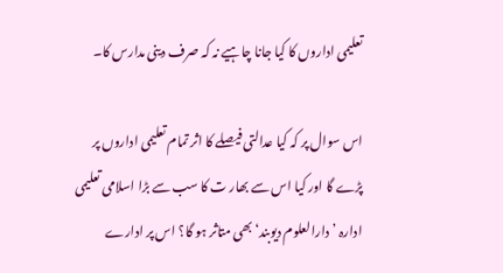تعلیمی اداروں کا کیا جانا چاہیے نہ کہ صرف دینی مدارس کا۔

اس سوال پر کہ کیا عدالتی فیصلے کا اثر تمام تعلیمی اداروں پر پڑے گا اور کیا اس سے بھار ت کا سب سے بڑا اسلامی تعلیمی ادارہ ’دارالعلوم دیوبند‘ بھی متاثر ہو گا؟ اس پر ادارے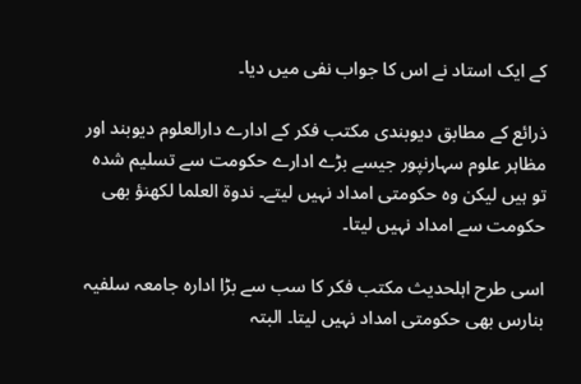کے ایک استاد نے اس کا جواب نفی میں دیا۔

ذرائع کے مطابق دیوبندی مکتب فکر کے ادارے دارالعلوم دیوبند اور مظاہر علوم سہارنپور جیسے بڑے ادارے حکومت سے تسلیم شدہ تو ہیں لیکن وہ حکومتی امداد نہیں لیتے۔ ندوۃ العلما لکھنؤ بھی حکومت سے امداد نہیں لیتا۔

اسی طرح اہلحدیث مکتب فکر کا سب سے بڑا ادارہ جامعہ سلفیہ بنارس بھی حکومتی امداد نہیں لیتا۔ البتہ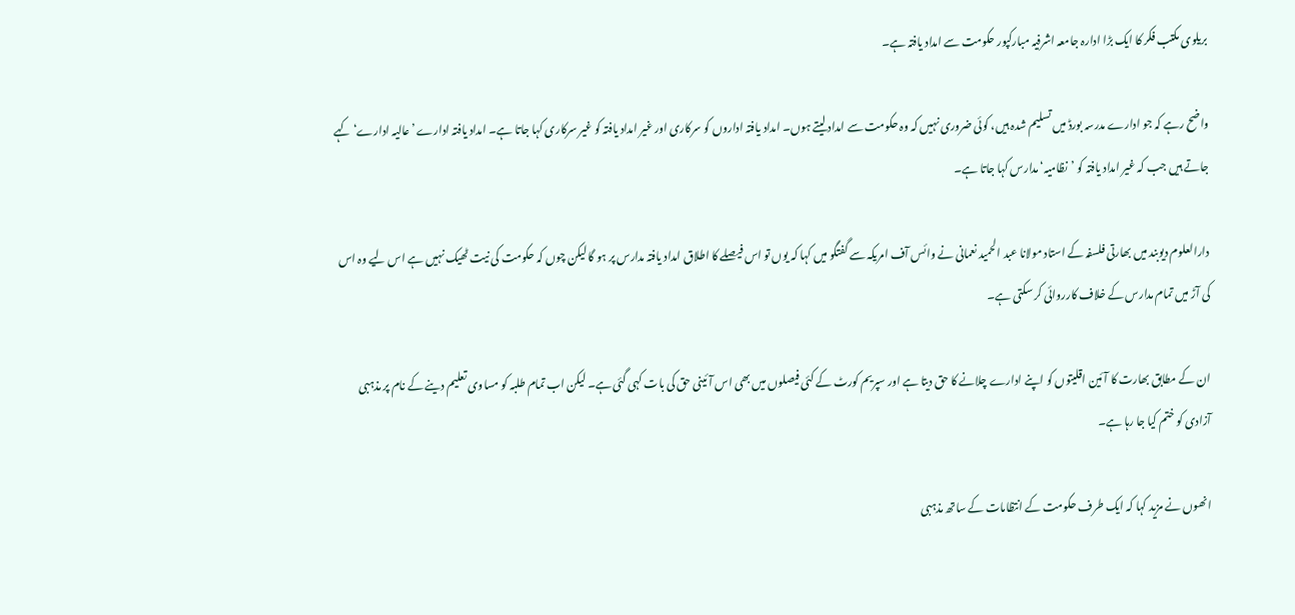بریلوی مکتب فکر کا ایک بڑا ادارہ جامعہ اشرفیہ مبارکپور حکومت سے امداد یافتہ ہے۔

واضح رہے کہ جو ادارے مدرسہ بورڈ میں تسلیم شدہ ہیں، کوئی ضروری نہیں کہ وہ حکومت سے امداد لیتے ہوں۔ امداد یافتہ اداروں کو سرکاری اور غیر امداد یافتہ کو غیر سرکاری کہا جاتا ہے۔ امداد یافتہ ادارے ’عالیہ ادارے‘ کہے جاتے ہیں جب کہ غیر امداد یافتہ کو ’نظامیہ‘ مدارس کہا جاتا ہے۔

دارالعلوم دیوبند میں بھارتی فلسفہ کے استاد مولانا عبد الحمید نعمانی نے وائس آف امریکہ سے گفتگو میں کہا کہ یوں تو اس فیصلے کا اطلاق امداد یافتہ مدارس پر ہو گا لیکن چوں کہ حکومت کی نیت ٹھیک نہیں ہے اس لیے وہ اس کی آڑ میں تمام مدارس کے خلاف کارروائی کر سکتی ہے۔

ان کے مطابق بھارت کا آئین اقلیتوں کو اپنے ادارے چلانے کا حق دیتا ہے اور سپریم کورٹ کے کئی فیصلوں میں بھی اس آئینی حق کی بات کہی گئی ہے۔ لیکن اب تمام طلبہ کو مساوی تعلیم دینے کے نام پر مذہبی آزادی کو ختم کیا جا رہا ہے۔

انھوں نے مزید کہا کہ ایک طرف حکومت کے انتظامات کے ساتھ مذہبی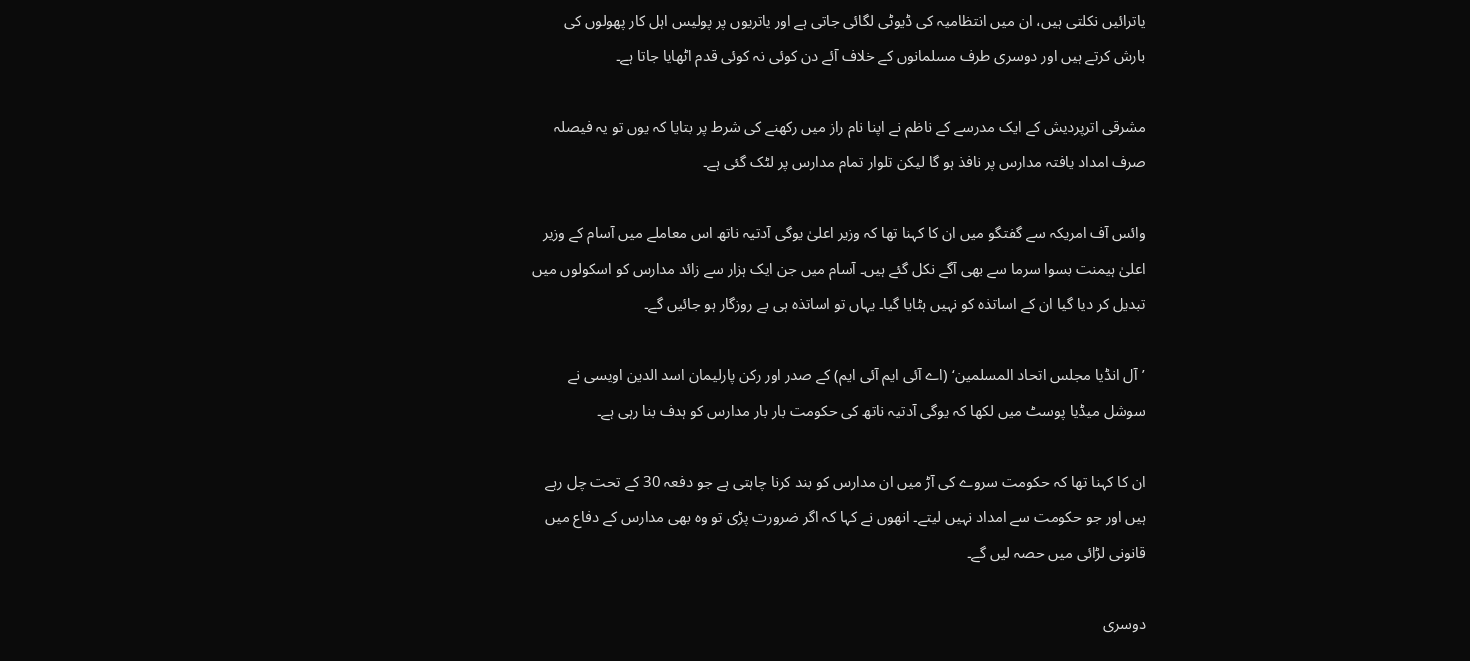یاترائیں نکلتی ہیں، ان میں انتظامیہ کی ڈیوٹی لگائی جاتی ہے اور یاتریوں پر پولیس اہل کار پھولوں کی بارش کرتے ہیں اور دوسری طرف مسلمانوں کے خلاف آئے دن کوئی نہ کوئی قدم اٹھایا جاتا ہے۔

مشرقی اترپردیش کے ایک مدرسے کے ناظم نے اپنا نام راز میں رکھنے کی شرط پر بتایا کہ یوں تو یہ فیصلہ صرف امداد یافتہ مدارس پر نافذ ہو گا لیکن تلوار تمام مدارس پر لٹک گئی ہے۔

وائس آف امریکہ سے گفتگو میں ان کا کہنا تھا کہ وزیر اعلیٰ یوگی آدتیہ ناتھ اس معاملے میں آسام کے وزیر اعلیٰ ہیمنت بسوا سرما سے بھی آگے نکل گئے ہیں۔ آسام میں جن ایک ہزار سے زائد مدارس کو اسکولوں میں تبدیل کر دیا گیا ان کے اساتذہ کو نہیں ہٹایا گیا۔ یہاں تو اساتذہ ہی بے روزگار ہو جائیں گے۔

’آل انڈیا مجلس اتحاد المسلمین‘ (اے آئی ایم آئی ایم) کے صدر اور رکن پارلیمان اسد الدین اویسی نے سوشل میڈیا پوسٹ میں لکھا کہ یوگی آدتیہ ناتھ کی حکومت بار بار مدارس کو ہدف بنا رہی ہے۔

ان کا کہنا تھا کہ حکومت سروے کی آڑ میں ان مدارس کو بند کرنا چاہتی ہے جو دفعہ 30 کے تحت چل رہے ہیں اور جو حکومت سے امداد نہیں لیتے۔ انھوں نے کہا کہ اگر ضرورت پڑی تو وہ بھی مدارس کے دفاع میں قانونی لڑائی میں حصہ لیں گے۔

دوسری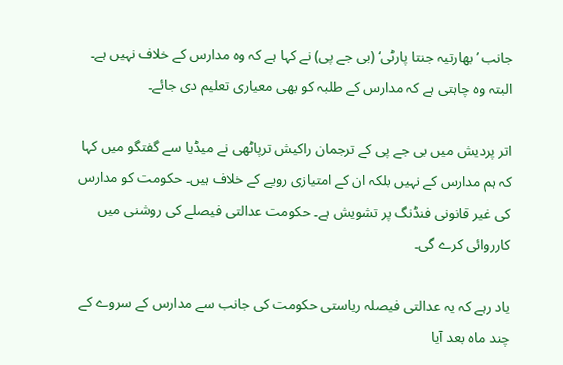جانب ’بھارتیہ جنتا پارٹی‘ (بی جے پی) نے کہا ہے کہ وہ مدارس کے خلاف نہیں ہے۔ البتہ وہ چاہتی ہے کہ مدارس کے طلبہ کو بھی معیاری تعلیم دی جائے۔

اتر پردیش میں بی جے پی کے ترجمان راکیش ترپاٹھی نے میڈیا سے گفتگو میں کہا کہ ہم مدارس کے نہیں بلکہ ان کے امتیازی رویے کے خلاف ہیں۔ حکومت کو مدارس کی غیر قانونی فنڈنگ پر تشویش ہے۔ حکومت عدالتی فیصلے کی روشنی میں کارروائی کرے گی۔

یاد رہے کہ یہ عدالتی فیصلہ ریاستی حکومت کی جانب سے مدارس کے سروے کے چند ماہ بعد آیا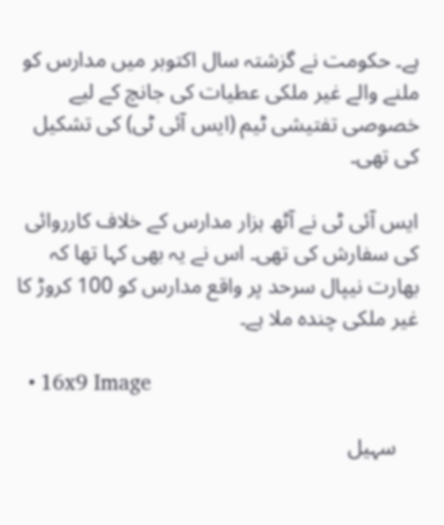ہے۔ حکومت نے گزشتہ سال اکتوبر میں مدارس کو ملنے والے غیر ملکی عطیات کی جانچ کے لیے خصوصی تفتیشی ٹیم (ایس آئی ٹی) کی تشکیل کی تھی۔

ایس آئی ٹی نے آٹھ ہزار مدارس کے خلاف کارروائی کی سفارش کی تھی۔ اس نے یہ بھی کہا تھا کہ بھارت نیپال سرحد پر واقع مدارس کو 100 کروڑ کا غیر ملکی چندہ ملا ہے۔

  • 16x9 Image

    سہیل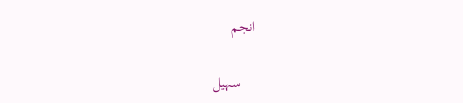انجم

    سہیل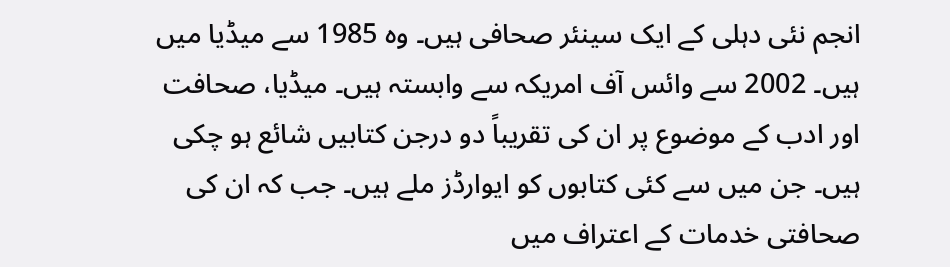انجم نئی دہلی کے ایک سینئر صحافی ہیں۔ وہ 1985 سے میڈیا میں ہیں۔ 2002 سے وائس آف امریکہ سے وابستہ ہیں۔ میڈیا، صحافت اور ادب کے موضوع پر ان کی تقریباً دو درجن کتابیں شائع ہو چکی ہیں۔ جن میں سے کئی کتابوں کو ایوارڈز ملے ہیں۔ جب کہ ان کی صحافتی خدمات کے اعتراف میں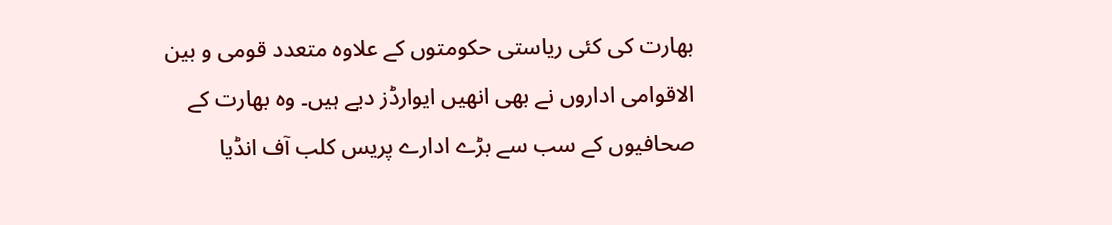بھارت کی کئی ریاستی حکومتوں کے علاوہ متعدد قومی و بین الاقوامی اداروں نے بھی انھیں ایوارڈز دیے ہیں۔ وہ بھارت کے صحافیوں کے سب سے بڑے ادارے پریس کلب آف انڈیا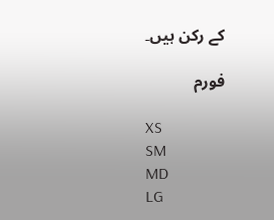کے رکن ہیں۔

فورم

XS
SM
MD
LG